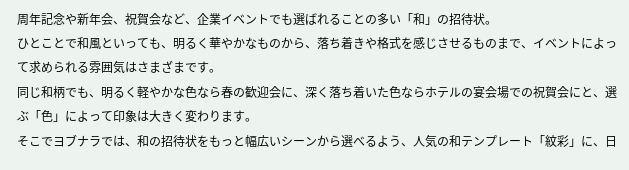周年記念や新年会、祝賀会など、企業イベントでも選ばれることの多い「和」の招待状。
ひとことで和風といっても、明るく華やかなものから、落ち着きや格式を感じさせるものまで、イベントによって求められる雰囲気はさまざまです。
同じ和柄でも、明るく軽やかな色なら春の歓迎会に、深く落ち着いた色ならホテルの宴会場での祝賀会にと、選ぶ「色」によって印象は大きく変わります。
そこでヨブナラでは、和の招待状をもっと幅広いシーンから選べるよう、人気の和テンプレート「紋彩」に、日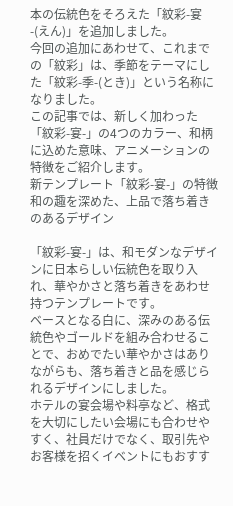本の伝統色をそろえた「紋彩-宴-(えん)」を追加しました。
今回の追加にあわせて、これまでの「紋彩」は、季節をテーマにした「紋彩-季-(とき)」という名称になりました。
この記事では、新しく加わった「紋彩-宴-」の4つのカラー、和柄に込めた意味、アニメーションの特徴をご紹介します。
新テンプレート「紋彩-宴-」の特徴
和の趣を深めた、上品で落ち着きのあるデザイン

「紋彩-宴-」は、和モダンなデザインに日本らしい伝統色を取り入れ、華やかさと落ち着きをあわせ持つテンプレートです。
ベースとなる白に、深みのある伝統色やゴールドを組み合わせることで、おめでたい華やかさはありながらも、落ち着きと品を感じられるデザインにしました。
ホテルの宴会場や料亭など、格式を大切にしたい会場にも合わせやすく、社員だけでなく、取引先やお客様を招くイベントにもおすす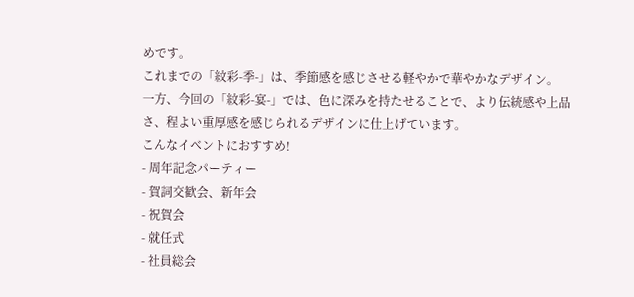めです。
これまでの「紋彩-季-」は、季節感を感じさせる軽やかで華やかなデザイン。
一方、今回の「紋彩-宴-」では、色に深みを持たせることで、より伝統感や上品さ、程よい重厚感を感じられるデザインに仕上げています。
こんなイベントにおすすめ!
- 周年記念パーティー
- 賀詞交歓会、新年会
- 祝賀会
- 就任式
- 社員総会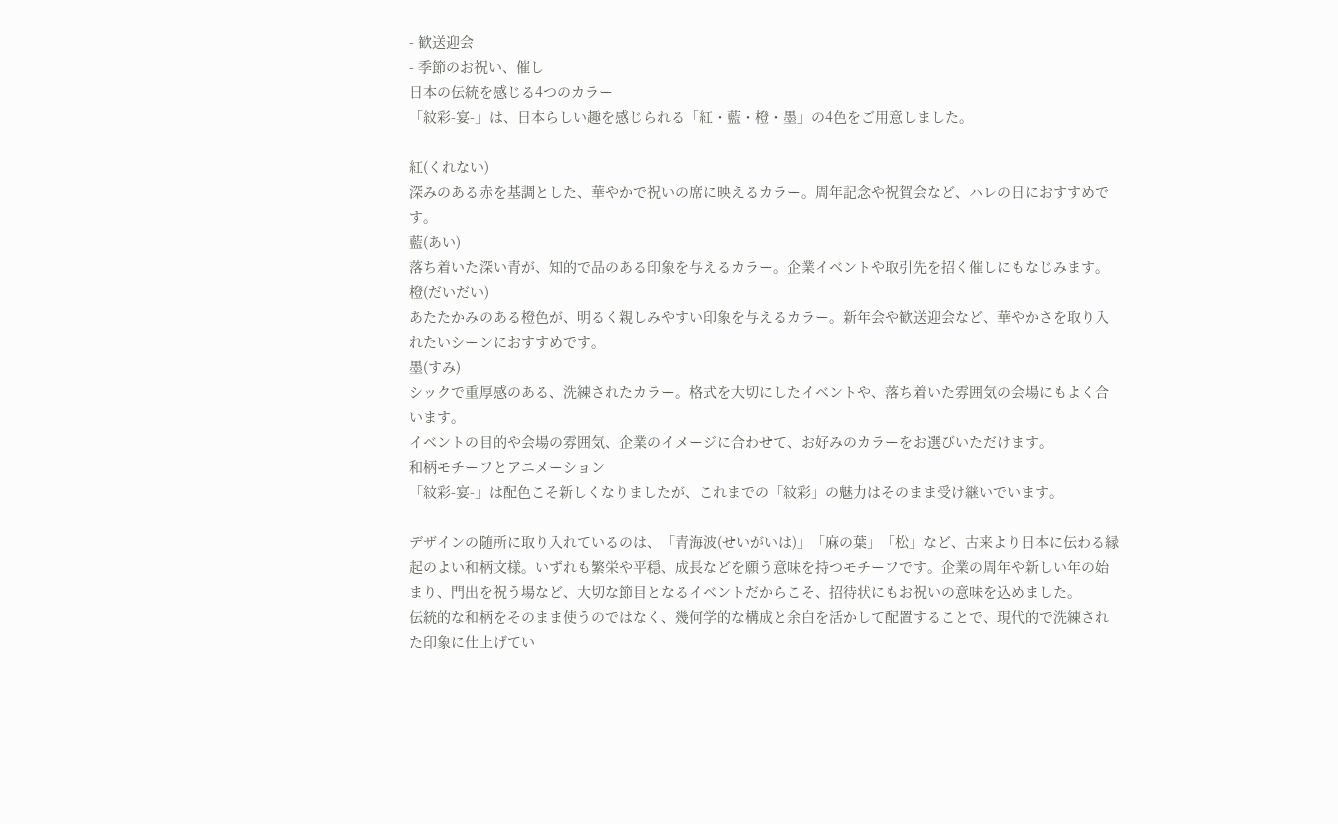- 歓送迎会
- 季節のお祝い、催し
日本の伝統を感じる4つのカラー
「紋彩-宴-」は、日本らしい趣を感じられる「紅・藍・橙・墨」の4色をご用意しました。

紅(くれない)
深みのある赤を基調とした、華やかで祝いの席に映えるカラー。周年記念や祝賀会など、ハレの日におすすめです。
藍(あい)
落ち着いた深い青が、知的で品のある印象を与えるカラー。企業イベントや取引先を招く催しにもなじみます。
橙(だいだい)
あたたかみのある橙色が、明るく親しみやすい印象を与えるカラー。新年会や歓送迎会など、華やかさを取り入れたいシーンにおすすめです。
墨(すみ)
シックで重厚感のある、洗練されたカラー。格式を大切にしたイベントや、落ち着いた雰囲気の会場にもよく合います。
イベントの目的や会場の雰囲気、企業のイメージに合わせて、お好みのカラーをお選びいただけます。
和柄モチーフとアニメーション
「紋彩-宴-」は配色こそ新しくなりましたが、これまでの「紋彩」の魅力はそのまま受け継いでいます。

デザインの随所に取り入れているのは、「青海波(せいがいは)」「麻の葉」「松」など、古来より日本に伝わる縁起のよい和柄文様。いずれも繁栄や平穏、成長などを願う意味を持つモチーフです。企業の周年や新しい年の始まり、門出を祝う場など、大切な節目となるイベントだからこそ、招待状にもお祝いの意味を込めました。
伝統的な和柄をそのまま使うのではなく、幾何学的な構成と余白を活かして配置することで、現代的で洗練された印象に仕上げてい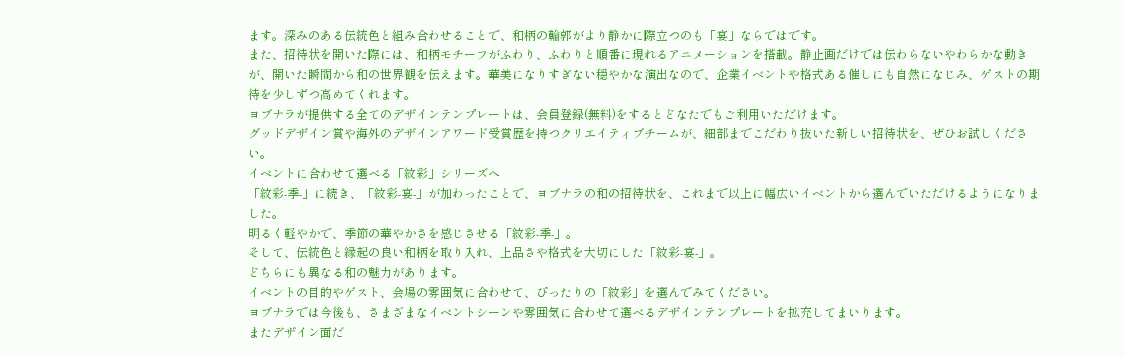ます。深みのある伝統色と組み合わせることで、和柄の輪郭がより静かに際立つのも「宴」ならではです。
また、招待状を開いた際には、和柄モチーフがふわり、ふわりと順番に現れるアニメーションを搭載。静止画だけでは伝わらないやわらかな動きが、開いた瞬間から和の世界観を伝えます。華美になりすぎない穏やかな演出なので、企業イベントや格式ある催しにも自然になじみ、ゲストの期待を少しずつ高めてくれます。
ヨブナラが提供する全てのデザインテンプレートは、会員登録(無料)をするとどなたでもご利用いただけます。
グッドデザイン賞や海外のデザインアワード受賞歴を持つクリエイティブチームが、細部までこだわり抜いた新しい招待状を、ぜひお試しください。
イベントに合わせて選べる「紋彩」シリーズへ
「紋彩-季-」に続き、「紋彩-宴-」が加わったことで、ヨブナラの和の招待状を、これまで以上に幅広いイベントから選んでいただけるようになりました。
明るく軽やかで、季節の華やかさを感じさせる「紋彩-季-」。
そして、伝統色と縁起の良い和柄を取り入れ、上品さや格式を大切にした「紋彩-宴-」。
どちらにも異なる和の魅力があります。
イベントの目的やゲスト、会場の雰囲気に合わせて、ぴったりの「紋彩」を選んでみてください。
ヨブナラでは今後も、さまざまなイベントシーンや雰囲気に合わせて選べるデザインテンプレートを拡充してまいります。
またデザイン面だ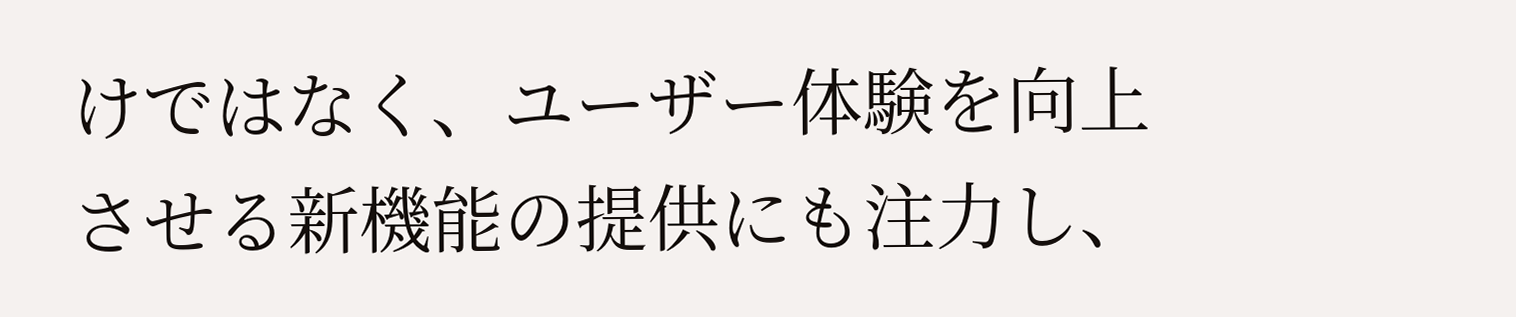けではなく、ユーザー体験を向上させる新機能の提供にも注力し、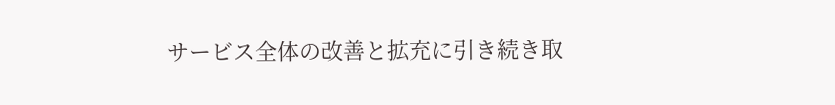サービス全体の改善と拡充に引き続き取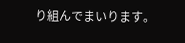り組んでまいります。